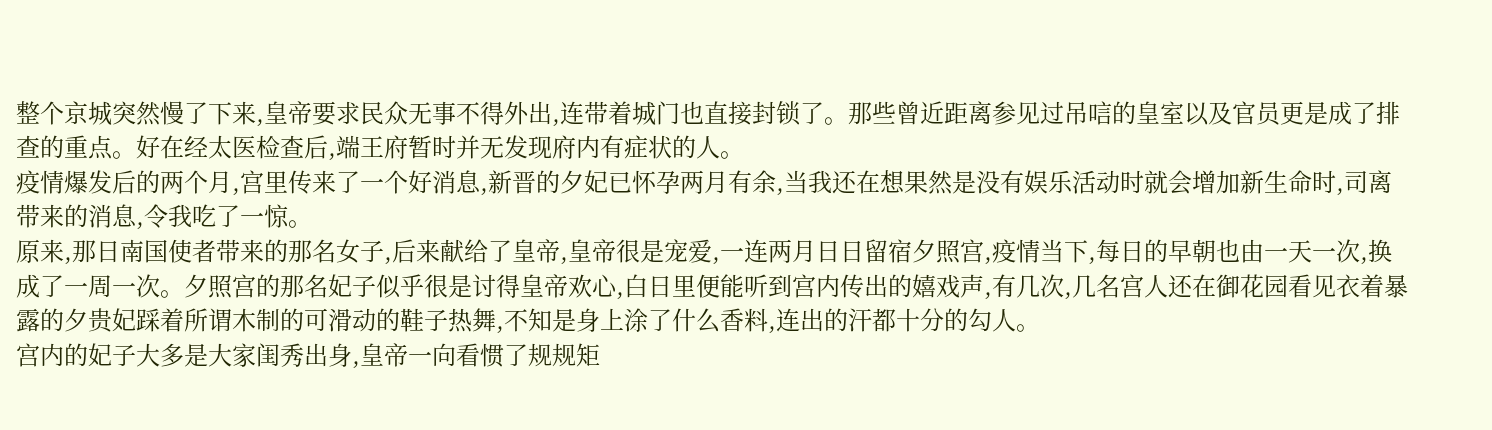整个京城突然慢了下来,皇帝要求民众无事不得外出,连带着城门也直接封锁了。那些曾近距离参见过吊唁的皇室以及官员更是成了排查的重点。好在经太医检查后,端王府暂时并无发现府内有症状的人。
疫情爆发后的两个月,宫里传来了一个好消息,新晋的夕妃已怀孕两月有余,当我还在想果然是没有娱乐活动时就会增加新生命时,司离带来的消息,令我吃了一惊。
原来,那日南国使者带来的那名女子,后来献给了皇帝,皇帝很是宠爱,一连两月日日留宿夕照宫,疫情当下,每日的早朝也由一天一次,换成了一周一次。夕照宫的那名妃子似乎很是讨得皇帝欢心,白日里便能听到宫内传出的嬉戏声,有几次,几名宫人还在御花园看见衣着暴露的夕贵妃踩着所谓木制的可滑动的鞋子热舞,不知是身上涂了什么香料,连出的汗都十分的勾人。
宫内的妃子大多是大家闺秀出身,皇帝一向看惯了规规矩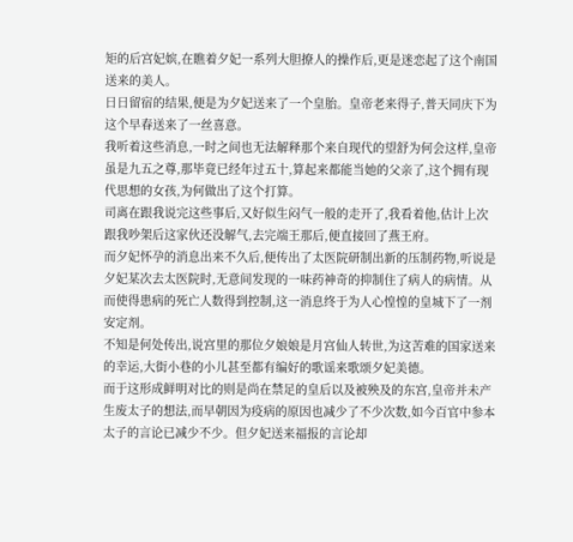矩的后宫妃嫔,在瞧着夕妃一系列大胆撩人的操作后,更是迷恋起了这个南国送来的美人。
日日留宿的结果,便是为夕妃送来了一个皇胎。皇帝老来得子,普天同庆下为这个早春送来了一丝喜意。
我听着这些消息,一时之间也无法解释那个来自现代的望舒为何会这样,皇帝虽是九五之尊,那毕竟已经年过五十,算起来都能当她的父亲了,这个拥有现代思想的女孩,为何做出了这个打算。
司离在跟我说完这些事后,又好似生闷气一般的走开了,我看着他,估计上次跟我吵架后这家伙还没解气,去完端王那后,便直接回了燕王府。
而夕妃怀孕的消息出来不久后,便传出了太医院研制出新的压制药物,听说是夕妃某次去太医院时,无意间发现的一味药神奇的抑制住了病人的病情。从而使得患病的死亡人数得到控制,这一消息终于为人心惶惶的皇城下了一剂安定剂。
不知是何处传出,说宫里的那位夕娘娘是月宫仙人转世,为这苦难的国家送来的幸运,大街小巷的小儿甚至都有编好的歌谣来歌颂夕妃美德。
而于这形成鲜明对比的则是尚在禁足的皇后以及被殃及的东宫,皇帝并未产生废太子的想法,而早朝因为疫病的原因也减少了不少次数,如今百官中参本太子的言论已减少不少。但夕妃送来福报的言论却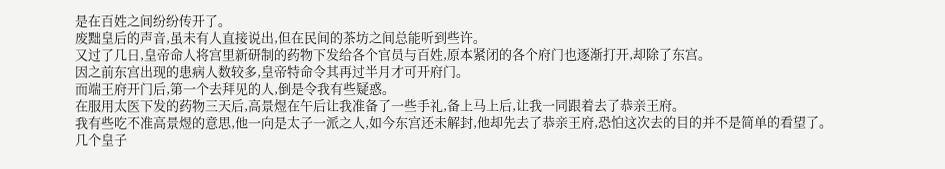是在百姓之间纷纷传开了。
废黜皇后的声音,虽未有人直接说出,但在民间的茶坊之间总能听到些许。
又过了几日,皇帝命人将宫里新研制的药物下发给各个官员与百姓,原本紧闭的各个府门也逐渐打开,却除了东宫。
因之前东宫出现的患病人数较多,皇帝特命令其再过半月才可开府门。
而端王府开门后,第一个去拜见的人,倒是令我有些疑惑。
在服用太医下发的药物三天后,高景煜在午后让我准备了一些手礼,备上马上后,让我一同跟着去了恭亲王府。
我有些吃不准高景煜的意思,他一向是太子一派之人,如今东宫还未解封,他却先去了恭亲王府,恐怕这次去的目的并不是简单的看望了。
几个皇子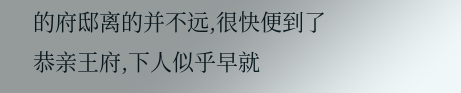的府邸离的并不远,很快便到了恭亲王府,下人似乎早就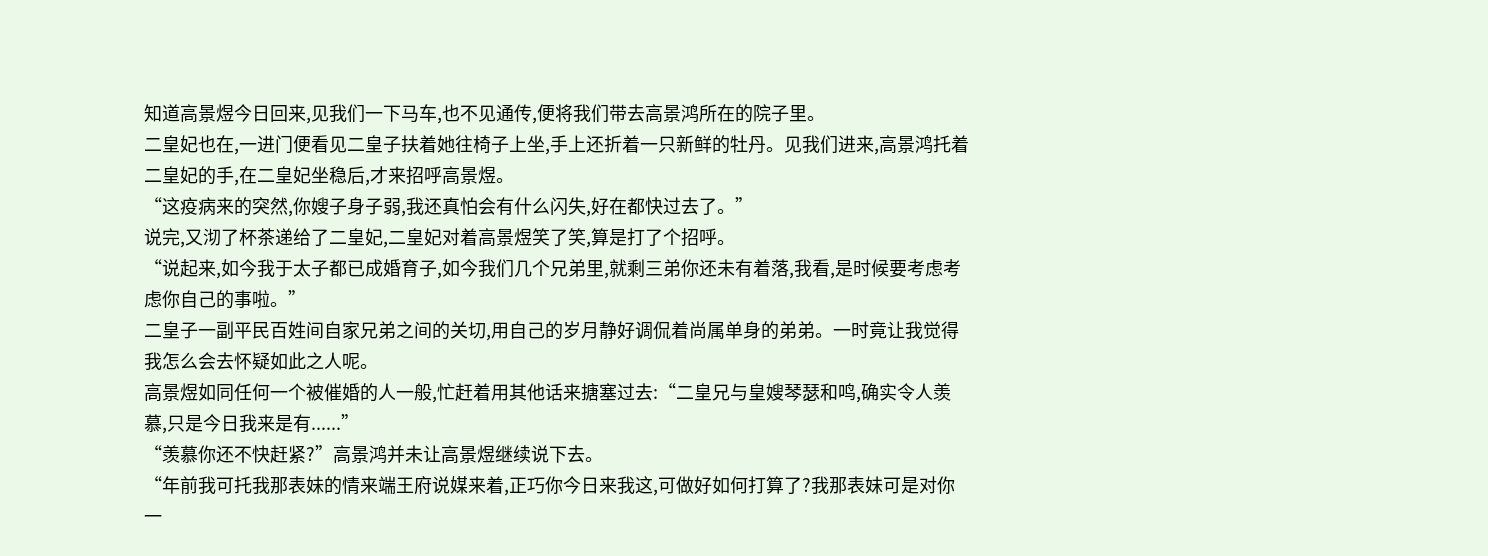知道高景煜今日回来,见我们一下马车,也不见通传,便将我们带去高景鸿所在的院子里。
二皇妃也在,一进门便看见二皇子扶着她往椅子上坐,手上还折着一只新鲜的牡丹。见我们进来,高景鸿托着二皇妃的手,在二皇妃坐稳后,才来招呼高景煜。
“这疫病来的突然,你嫂子身子弱,我还真怕会有什么闪失,好在都快过去了。”
说完,又沏了杯茶递给了二皇妃,二皇妃对着高景煜笑了笑,算是打了个招呼。
“说起来,如今我于太子都已成婚育子,如今我们几个兄弟里,就剩三弟你还未有着落,我看,是时候要考虑考虑你自己的事啦。”
二皇子一副平民百姓间自家兄弟之间的关切,用自己的岁月静好调侃着尚属单身的弟弟。一时竟让我觉得我怎么会去怀疑如此之人呢。
高景煜如同任何一个被催婚的人一般,忙赶着用其他话来搪塞过去:“二皇兄与皇嫂琴瑟和鸣,确实令人羡慕,只是今日我来是有......”
“羡慕你还不快赶紧?”高景鸿并未让高景煜继续说下去。
“年前我可托我那表妹的情来端王府说媒来着,正巧你今日来我这,可做好如何打算了?我那表妹可是对你一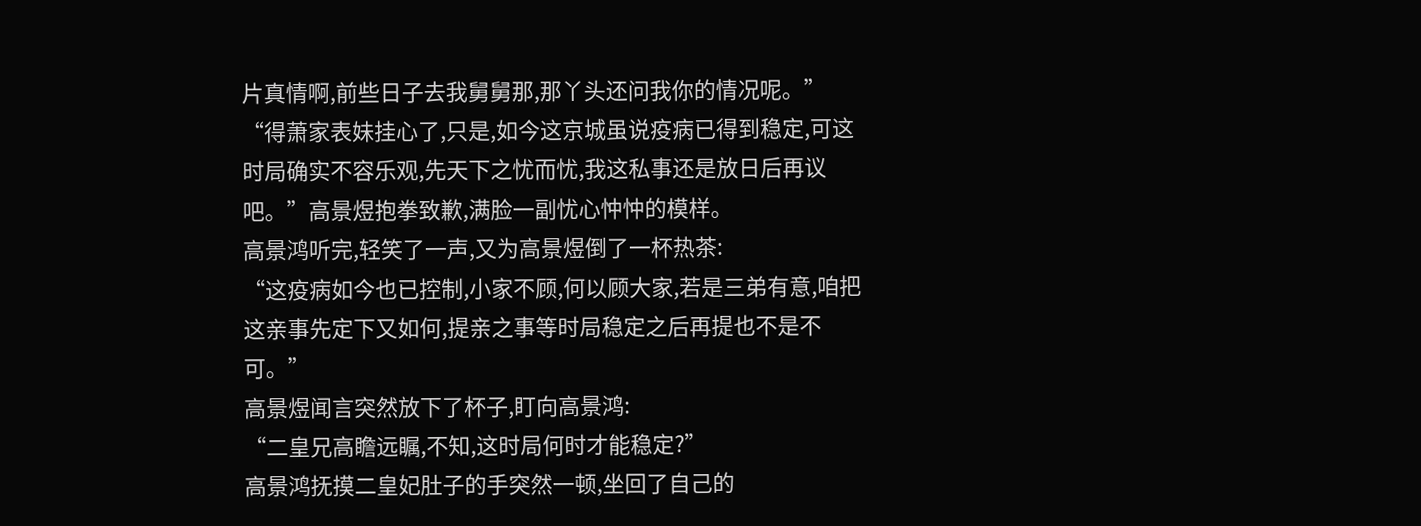片真情啊,前些日子去我舅舅那,那丫头还问我你的情况呢。”
“得萧家表妹挂心了,只是,如今这京城虽说疫病已得到稳定,可这时局确实不容乐观,先天下之忧而忧,我这私事还是放日后再议吧。”高景煜抱拳致歉,满脸一副忧心忡忡的模样。
高景鸿听完,轻笑了一声,又为高景煜倒了一杯热茶:
“这疫病如今也已控制,小家不顾,何以顾大家,若是三弟有意,咱把这亲事先定下又如何,提亲之事等时局稳定之后再提也不是不可。”
高景煜闻言突然放下了杯子,盯向高景鸿:
“二皇兄高瞻远瞩,不知,这时局何时才能稳定?”
高景鸿抚摸二皇妃肚子的手突然一顿,坐回了自己的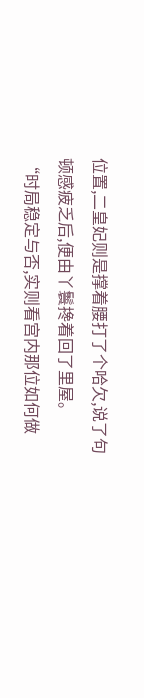位置,二皇妃则是撑着腰打了个哈欠,说了句顿感疲乏后,便由丫鬟搀着回了里屋。
“时局稳定与否,实则看宫内那位如何做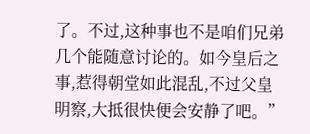了。不过,这种事也不是咱们兄弟几个能随意讨论的。如今皇后之事,惹得朝堂如此混乱,不过父皇明察,大抵很快便会安静了吧。”